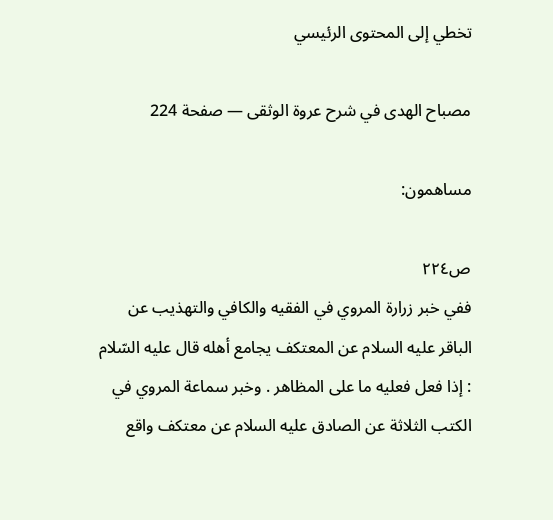تخطي إلى المحتوى الرئيسي

مصباح الهدى في شرح عروة الوثقى — صفحة 224

مساهمون:

ص٢٢٤
ففي خبر زرارة المروي في الفقيه والكافي والتهذيب عن الباقر عليه السلام عن المعتكف يجامع أهله قال عليه السّلام : إذا فعل فعليه ما على المظاهر . وخبر سماعة المروي في الكتب الثلاثة عن الصادق عليه السلام عن معتكف واقع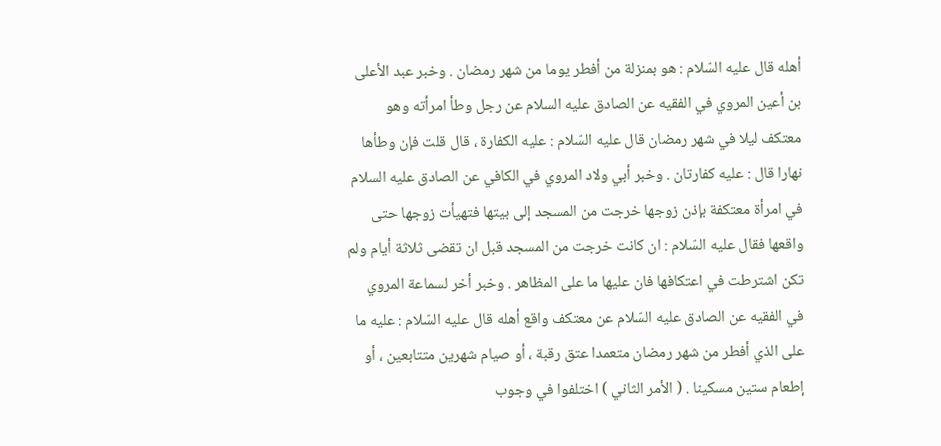أهله قال عليه السّلام : هو بمنزلة من أفطر يوما من شهر رمضان . وخبر عبد الأعلى بن أعين المروي في الفقيه عن الصادق عليه السلام عن رجل وطأ امرأته وهو معتكف ليلا في شهر رمضان قال عليه السّلام : عليه الكفارة ، قال قلت فإن وطأها نهارا قال : عليه كفارتان . وخبر أبي ولاد المروي في الكافي عن الصادق عليه السلام في امرأة معتكفة بإذن زوجها خرجت من المسجد إلى بيتها فتهيأت زوجها حتى واقعها فقال عليه السّلام : ان كانت خرجت من المسجد قبل ان تقضى ثلاثة أيام ولم تكن اشترطت في اعتكافها فان عليها ما على المظاهر . وخبر أخر لسماعة المروي في الفقيه عن الصادق عليه السّلام عن معتكف واقع أهله قال عليه السّلام : عليه ما على الذي أفطر من شهر رمضان متعمدا عتق رقبة ، أو صيام شهرين متتابعين ، أو إطعام ستين مسكينا . ( الأمر الثاني ) اختلفوا في وجوب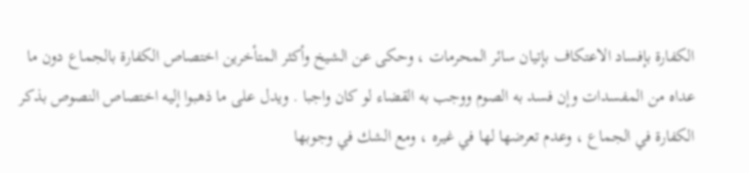الكفارة بإفساد الاعتكاف بإتيان سائر المحرمات ، وحكى عن الشيخ وأكثر المتأخرين اختصاص الكفارة بالجماع دون ما عداه من المفسدات وإن فسد به الصوم ووجب به القضاء لو كان واجبا . ويدل على ما ذهبوا إليه اختصاص النصوص بذكر الكفارة في الجماع ، وعدم تعرضها لها في غيره ، ومع الشك في وجوبها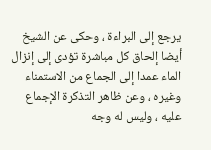يرجع إلى البراءة ، وحكى عن الشيخ أيضا إلحاق كل مباشرة تؤدى إلى إنزال الماء عمدا إلى الجماع من الاستمناء وغيره ، وعن ظاهر التذكرة الإجماع عليه ، وليس له وجه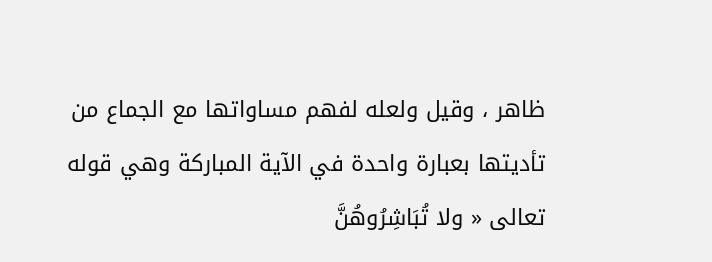ظاهر ، وقيل ولعله لفهم مساواتها مع الجماع من تأديتها بعبارة واحدة في الآية المباركة وهي قوله تعالى « ولا تُبَاشِرُوهُنَّ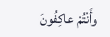وأَنْتُمْ عاكِفُونَ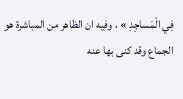فِي الْمَساجِدِ » ، وفيه ان الظاهر من المباشرة هو الجماع وقد كنى بها عنه